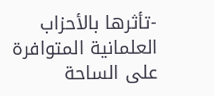-تأثرها بالأحزاب العلمانية المتوافرة على الساحة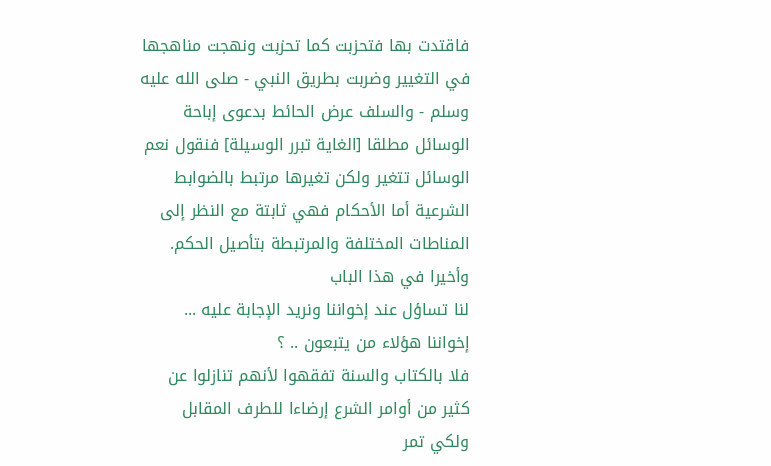فاقتدت بها فتحزبت كما تحزبت ونهجت مناهجها في التغيير وضربت بطريق النبي - صلى الله عليه وسلم - والسلف عرض الحائط بدعوى إباحة الوسائل مطلقا [الغاية تبرر الوسيلة] فنقول نعم الوسائل تتغير ولكن تغيرها مرتبط بالضوابط الشرعية أما الأحكام فهي ثابتة مع النظر إلى المناطات المختلفة والمرتبطة بتأصيل الحكم.
وأخيرا في هذا الباب
لنا تساؤل عند إخواننا ونريد الإجابة عليه ...
إخواننا هؤلاء من يتبعون .. ؟
فلا بالكتاب والسنة تفقهوا لأنهم تنازلوا عن كثير من أوامر الشرع إرضاءا للطرف المقابل ولكي تمر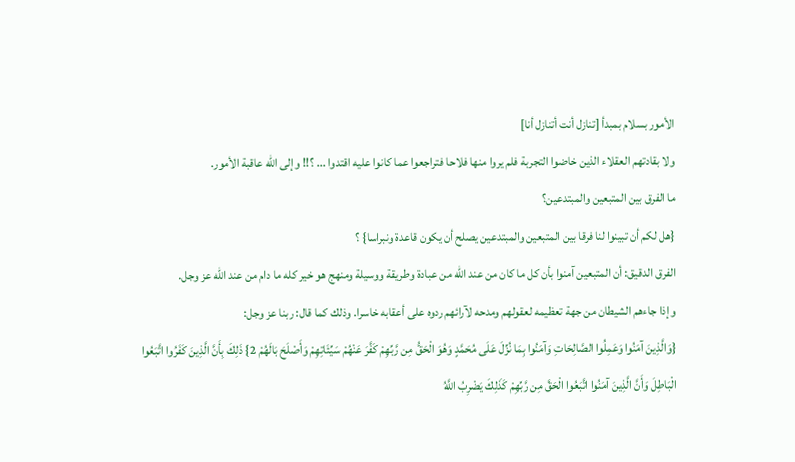الأمور بسلام بمبدأ [تنازل أنت أتنازل أنا]
ولا بقادتهم العقلاء الذين خاضوا التجربة فلم يروا منها فلاحا فتراجعوا عما كانوا عليه اقتدوا ... ؟!! وإلى الله عاقبة الأمور.
ما الفرق بين المتبعين والمبتدعين؟
{هل لكم أن تبينوا لنا فرقا بين المتبعين والمبتدعين يصلح أن يكون قاعدة ونبراسا} ؟
الفرق الدقيق: أن المتبعين آمنوا بأن كل ما كان من عند الله من عبادة وطريقة ووسيلة ومنهج هو خير كله ما دام من عند الله عز وجل.
وإذا جاءهم الشيطان من جهة تعظيمه لعقولهم ومدحه لآرائهم ردوه على أعقابه خاسرا. وذلك كما قال: ربنا عز وجل:
{وَالَّذِينَ آمَنُوا وَعَمِلُوا الصَّالِحَاتِ وَآمَنُوا بِمَا نُزِّلَ عَلَى مُحَمَّدٍ وَهُوَ الْحَقُّ مِن رَّبِّهِمْ كَفَّرَ عَنْهُمْ سَيِّئَاتِهِمْ وَأَصْلَحَ بَالَهُمْ 2} ذَلِكَ بِأَنَّ الَّذِينَ كَفَرُوا اتَّبَعُوا الْبَاطِلَ وَأَنَّ الَّذِينَ آمَنُوا اتَّبَعُوا الْحَقَّ مِن رَّبِّهِمْ كَذَلِكَ يَضْرِبُ اللَّهُ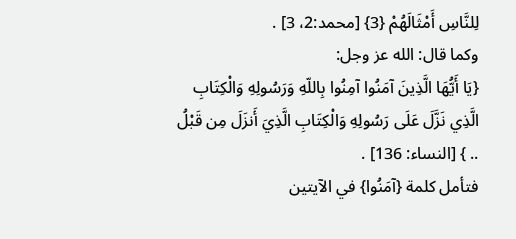لِلنَّاسِ أَمْثَالَهُمْ {3} [محمد:2، 3] .
وكما قال: الله عز وجل:
{يَا أَيُّهَا الَّذِينَ آمَنُوا آمِنُوا بِاللّهِ وَرَسُولِهِ وَالْكِتَابِ الَّذِي نَزَّلَ عَلَى رَسُولِهِ وَالْكِتَابِ الَّذِيَ أَنزَلَ مِن قَبْلُ .. } [النساء: 136] .
فتأمل كلمة {آمَنُوا} في الآيتين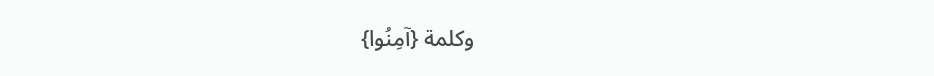وكلمة {آمِنُوا}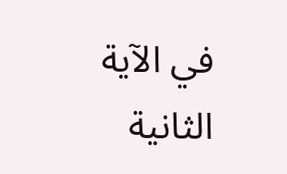في الآية الثانية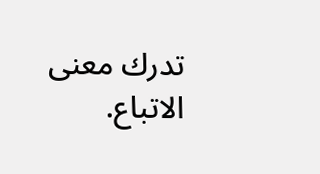تدرك معنى الاتباع.